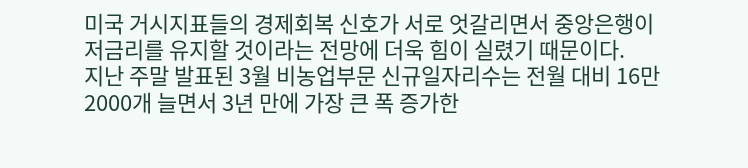미국 거시지표들의 경제회복 신호가 서로 엇갈리면서 중앙은행이 저금리를 유지할 것이라는 전망에 더욱 힘이 실렸기 때문이다.
지난 주말 발표된 3월 비농업부문 신규일자리수는 전월 대비 16만 2000개 늘면서 3년 만에 가장 큰 폭 증가한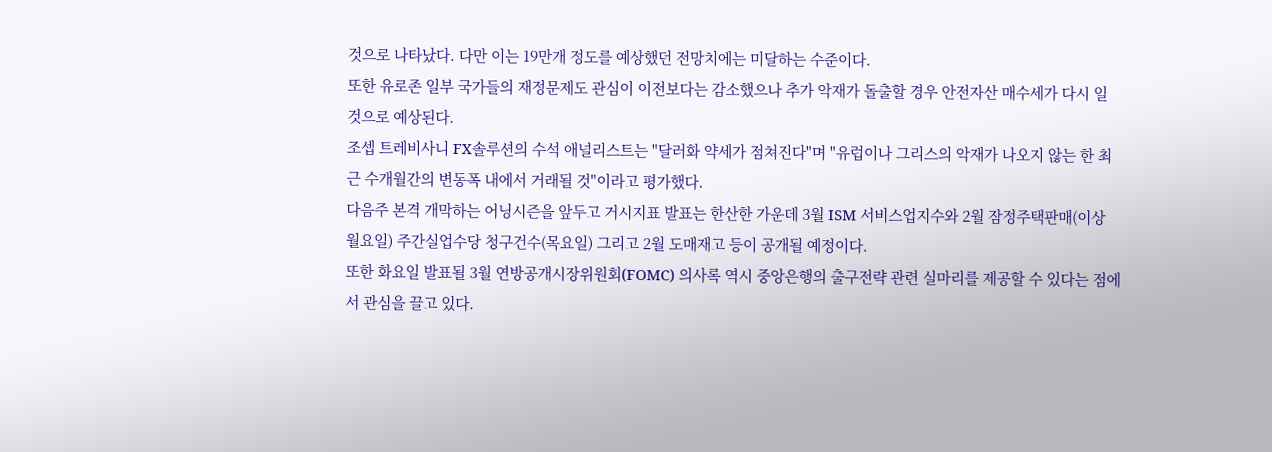것으로 나타났다. 다만 이는 19만개 정도를 예상했던 전망치에는 미달하는 수준이다.
또한 유로존 일부 국가들의 재정문제도 관심이 이전보다는 감소했으나 추가 악재가 돌출할 경우 안전자산 매수세가 다시 일 것으로 예상된다.
조셉 트레비사니 FX솔루션의 수석 애널리스트는 "달러화 약세가 점쳐진다"며 "유럽이나 그리스의 악재가 나오지 않는 한 최근 수개월간의 변동폭 내에서 거래될 것"이라고 평가했다.
다음주 본격 개막하는 어닝시즌을 앞두고 거시지표 발표는 한산한 가운데 3월 ISM 서비스업지수와 2월 잠정주택판매(이상 월요일) 주간실업수당 청구건수(목요일) 그리고 2월 도매재고 등이 공개될 예정이다.
또한 화요일 발표될 3월 연방공개시장위원회(FOMC) 의사록 역시 중앙은행의 출구전략 관련 실마리를 제공할 수 있다는 점에서 관심을 끌고 있다.